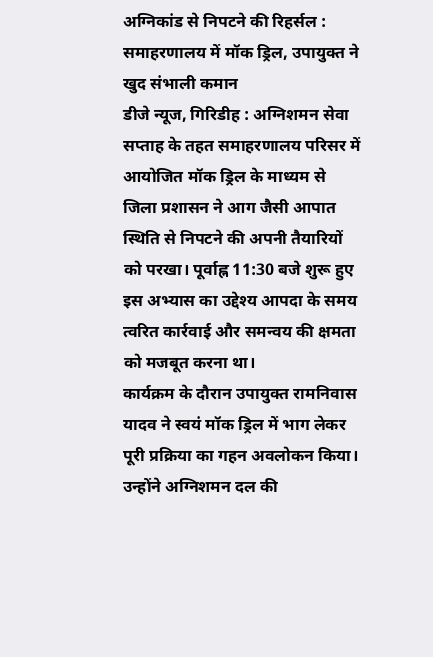अग्निकांड से निपटने की रिहर्सल : समाहरणालय में मॉक ड्रिल, उपायुक्त ने खुद संभाली कमान
डीजे न्यूज, गिरिडीह : अग्निशमन सेवा सप्ताह के तहत समाहरणालय परिसर में आयोजित मॉक ड्रिल के माध्यम से जिला प्रशासन ने आग जैसी आपात स्थिति से निपटने की अपनी तैयारियों को परखा। पूर्वाह्न 11:30 बजे शुरू हुए इस अभ्यास का उद्देश्य आपदा के समय त्वरित कार्रवाई और समन्वय की क्षमता को मजबूत करना था।
कार्यक्रम के दौरान उपायुक्त रामनिवास यादव ने स्वयं मॉक ड्रिल में भाग लेकर पूरी प्रक्रिया का गहन अवलोकन किया। उन्होंने अग्निशमन दल की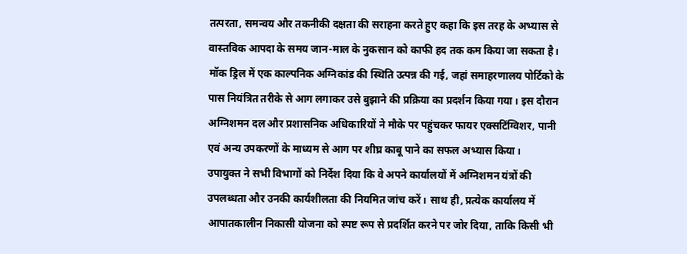तत्परता, समन्वय और तकनीकी दक्षता की सराहना करते हुए कहा कि इस तरह के अभ्यास से वास्तविक आपदा के समय जान-माल के नुकसान को काफी हद तक कम किया जा सकता है।
मॉक ड्रिल में एक काल्पनिक अग्निकांड की स्थिति उत्पन्न की गई, जहां समाहरणालय पोर्टिको के पास नियंत्रित तरीके से आग लगाकर उसे बुझाने की प्रक्रिया का प्रदर्शन किया गया। इस दौरान अग्निशमन दल और प्रशासनिक अधिकारियों ने मौके पर पहुंचकर फायर एक्सटिंग्विशर, पानी एवं अन्य उपकरणों के माध्यम से आग पर शीघ्र काबू पाने का सफल अभ्यास किया।
उपायुक्त ने सभी विभागों को निर्देश दिया कि वे अपने कार्यालयों में अग्निशमन यंत्रों की उपलब्धता और उनकी कार्यशीलता की नियमित जांच करें। साथ ही, प्रत्येक कार्यालय में आपातकालीन निकासी योजना को स्पष्ट रूप से प्रदर्शित करने पर जोर दिया, ताकि किसी भी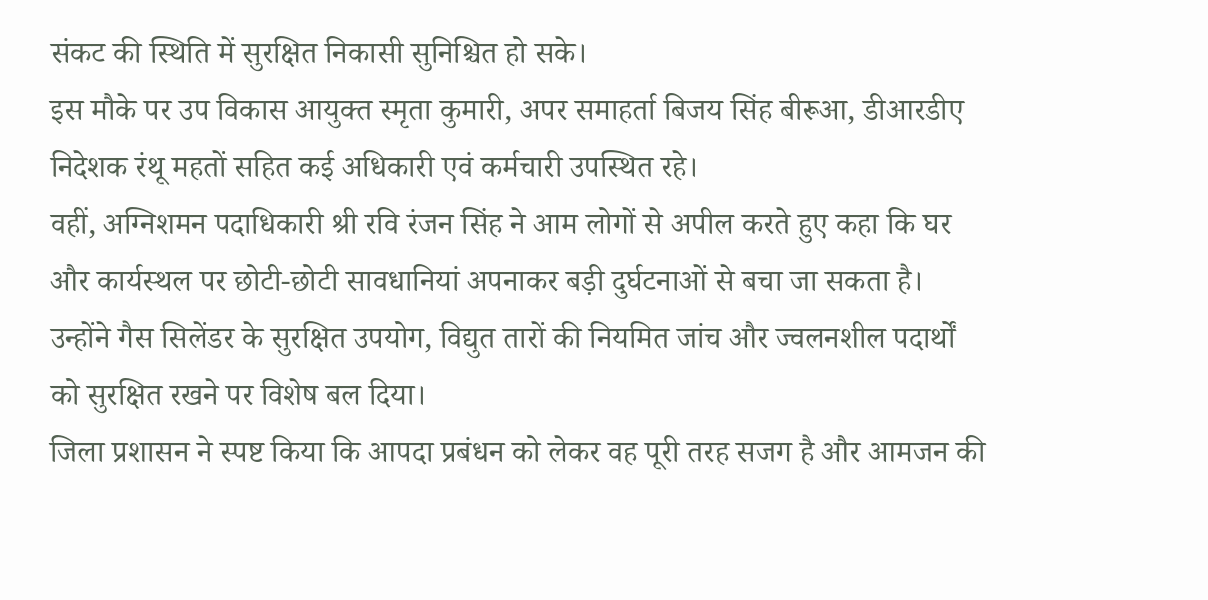संकट की स्थिति में सुरक्षित निकासी सुनिश्चित हो सके।
इस मौके पर उप विकास आयुक्त स्मृता कुमारी, अपर समाहर्ता बिजय सिंह बीरूआ, डीआरडीए निदेशक रंथू महतों सहित कई अधिकारी एवं कर्मचारी उपस्थित रहे।
वहीं, अग्निशमन पदाधिकारी श्री रवि रंजन सिंह ने आम लोगों से अपील करते हुए कहा कि घर और कार्यस्थल पर छोटी-छोटी सावधानियां अपनाकर बड़ी दुर्घटनाओं से बचा जा सकता है। उन्होंने गैस सिलेंडर के सुरक्षित उपयोग, विद्युत तारों की नियमित जांच और ज्वलनशील पदार्थों को सुरक्षित रखने पर विशेष बल दिया।
जिला प्रशासन ने स्पष्ट किया कि आपदा प्रबंधन को लेकर वह पूरी तरह सजग है और आमजन की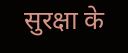सुरक्षा के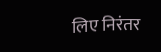लिए निरंतर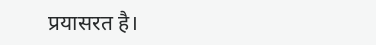प्रयासरत है।